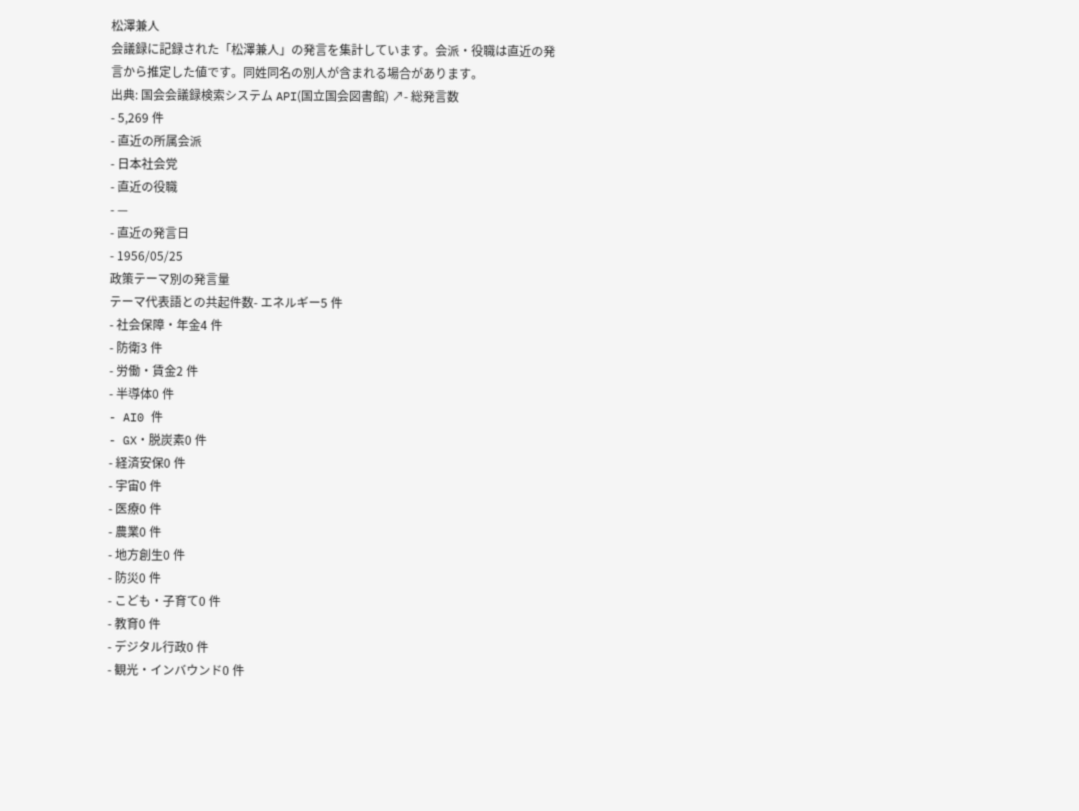松澤兼人
会議録に記録された「松澤兼人」の発言を集計しています。会派・役職は直近の発言から推定した値です。同姓同名の別人が含まれる場合があります。
出典: 国会会議録検索システム API(国立国会図書館) ↗- 総発言数
- 5,269 件
- 直近の所属会派
- 日本社会党
- 直近の役職
- —
- 直近の発言日
- 1956/05/25
政策テーマ別の発言量
テーマ代表語との共起件数- エネルギー5 件
- 社会保障・年金4 件
- 防衛3 件
- 労働・賃金2 件
- 半導体0 件
- AI0 件
- GX・脱炭素0 件
- 経済安保0 件
- 宇宙0 件
- 医療0 件
- 農業0 件
- 地方創生0 件
- 防災0 件
- こども・子育て0 件
- 教育0 件
- デジタル行政0 件
- 観光・インバウンド0 件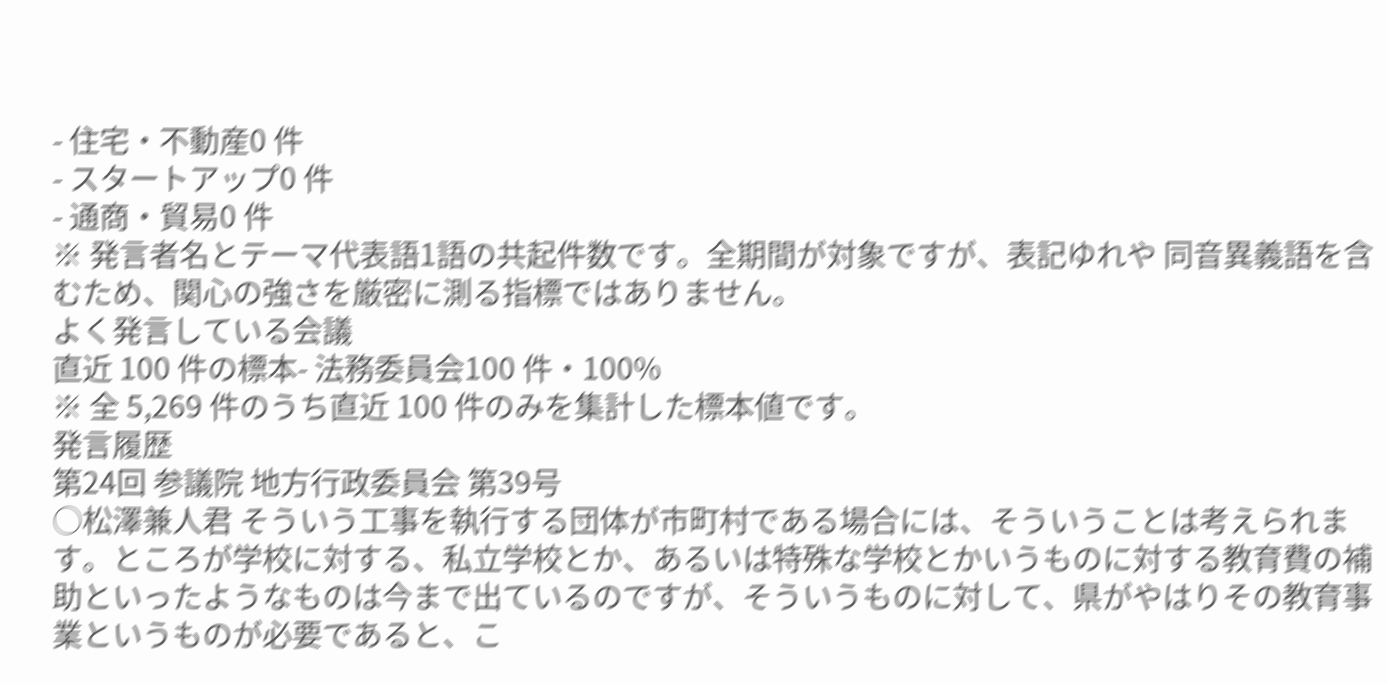- 住宅・不動産0 件
- スタートアップ0 件
- 通商・貿易0 件
※ 発言者名とテーマ代表語1語の共起件数です。全期間が対象ですが、表記ゆれや 同音異義語を含むため、関心の強さを厳密に測る指標ではありません。
よく発言している会議
直近 100 件の標本- 法務委員会100 件・100%
※ 全 5,269 件のうち直近 100 件のみを集計した標本値です。
発言履歴
第24回 参議院 地方行政委員会 第39号
○松澤兼人君 そういう工事を執行する団体が市町村である場合には、そういうことは考えられます。ところが学校に対する、私立学校とか、あるいは特殊な学校とかいうものに対する教育費の補助といったようなものは今まで出ているのですが、そういうものに対して、県がやはりその教育事業というものが必要であると、こ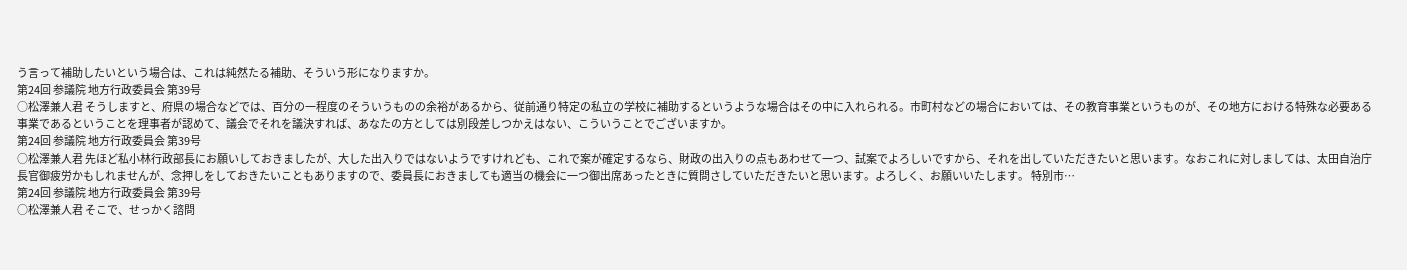う言って補助したいという場合は、これは純然たる補助、そういう形になりますか。
第24回 参議院 地方行政委員会 第39号
○松澤兼人君 そうしますと、府県の場合などでは、百分の一程度のそういうものの余裕があるから、従前通り特定の私立の学校に補助するというような場合はその中に入れられる。市町村などの場合においては、その教育事業というものが、その地方における特殊な必要ある事業であるということを理事者が認めて、議会でそれを議決すれば、あなたの方としては別段差しつかえはない、こういうことでございますか。
第24回 参議院 地方行政委員会 第39号
○松澤兼人君 先ほど私小林行政部長にお願いしておきましたが、大した出入りではないようですけれども、これで案が確定するなら、財政の出入りの点もあわせて一つ、試案でよろしいですから、それを出していただきたいと思います。なおこれに対しましては、太田自治庁長官御疲労かもしれませんが、念押しをしておきたいこともありますので、委員長におきましても適当の機会に一つ御出席あったときに質問さしていただきたいと思います。よろしく、お願いいたします。 特別市…
第24回 参議院 地方行政委員会 第39号
○松澤兼人君 そこで、せっかく諮問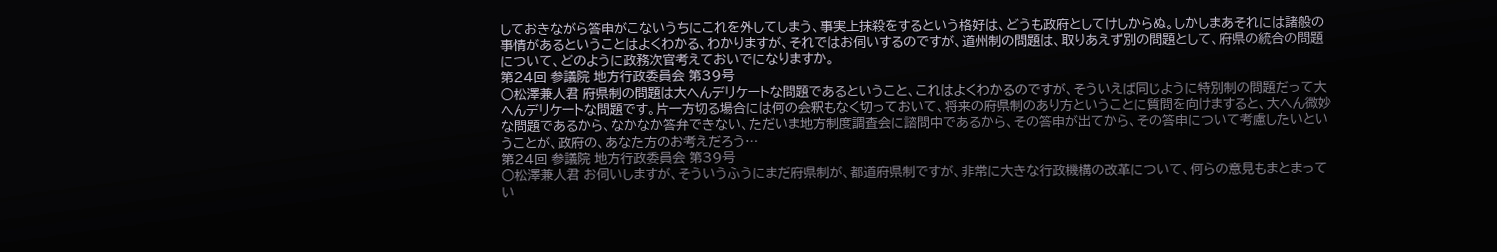しておきながら答申がこないうちにこれを外してしまう、事実上抹殺をするという格好は、どうも政府としてけしからぬ。しかしまあそれには諸般の事情があるということはよくわかる、わかりますが、それではお伺いするのですが、道州制の問題は、取りあえず別の問題として、府県の統合の問題について、どのように政務次官考えておいでになりますか。
第24回 参議院 地方行政委員会 第39号
○松澤兼人君 府県制の問題は大へんデリケートな問題であるということ、これはよくわかるのですが、そういえば同じように特別制の問題だって大へんデリケートな問題です。片一方切る場合には何の会釈もなく切っておいて、将来の府県制のあり方ということに質問を向けますると、大へん微妙な問題であるから、なかなか答弁できない、ただいま地方制度調査会に諮問中であるから、その答申が出てから、その答申について考慮したいということが、政府の、あなた方のお考えだろう…
第24回 参議院 地方行政委員会 第39号
○松澤兼人君 お伺いしますが、そういうふうにまだ府県制が、都道府県制ですが、非常に大きな行政機構の改革について、何らの意見もまとまってい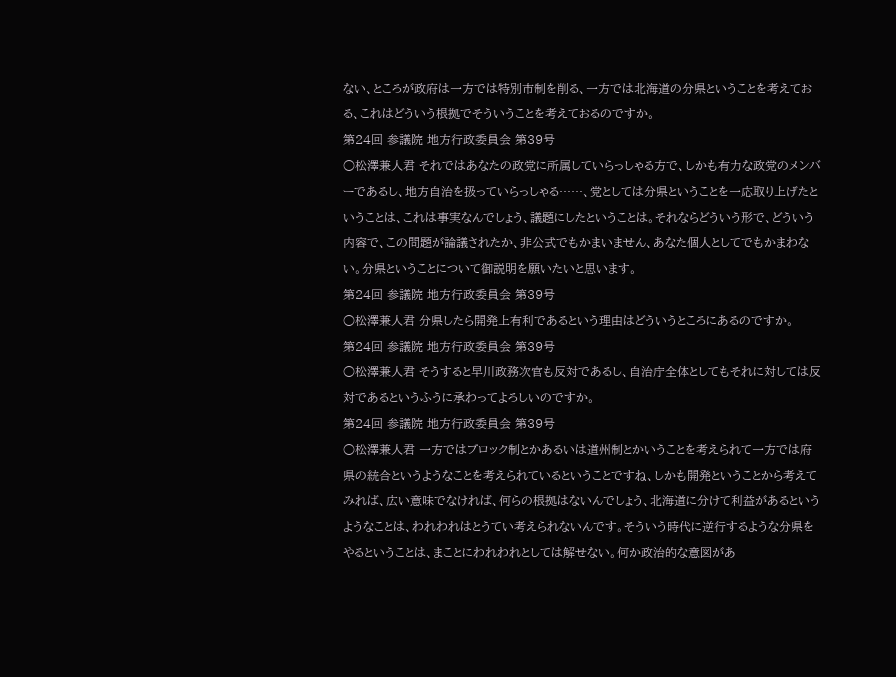ない、ところが政府は一方では特別市制を削る、一方では北海道の分県ということを考えておる、これはどういう根拠でそういうことを考えておるのですか。
第24回 参議院 地方行政委員会 第39号
○松澤兼人君 それではあなたの政党に所属していらっしゃる方で、しかも有力な政党のメンバーであるし、地方自治を扱っていらっしゃる……、党としては分県ということを一応取り上げたということは、これは事実なんでしょう、議題にしたということは。それならどういう形で、どういう内容で、この問題が論議されたか、非公式でもかまいません、あなた個人としてでもかまわない。分県ということについて御説明を願いたいと思います。
第24回 参議院 地方行政委員会 第39号
○松澤兼人君 分県したら開発上有利であるという理由はどういうところにあるのですか。
第24回 参議院 地方行政委員会 第39号
○松澤兼人君 そうすると早川政務次官も反対であるし、自治庁全体としてもそれに対しては反対であるというふうに承わってよろしいのですか。
第24回 参議院 地方行政委員会 第39号
○松澤兼人君 一方ではブロック制とかあるいは道州制とかいうことを考えられて一方では府県の統合というようなことを考えられているということですね、しかも開発ということから考えてみれば、広い意味でなければ、何らの根拠はないんでしょう、北海道に分けて利益があるというようなことは、われわれはとうてい考えられないんです。そういう時代に逆行するような分県をやるということは、まことにわれわれとしては解せない。何か政治的な意図があ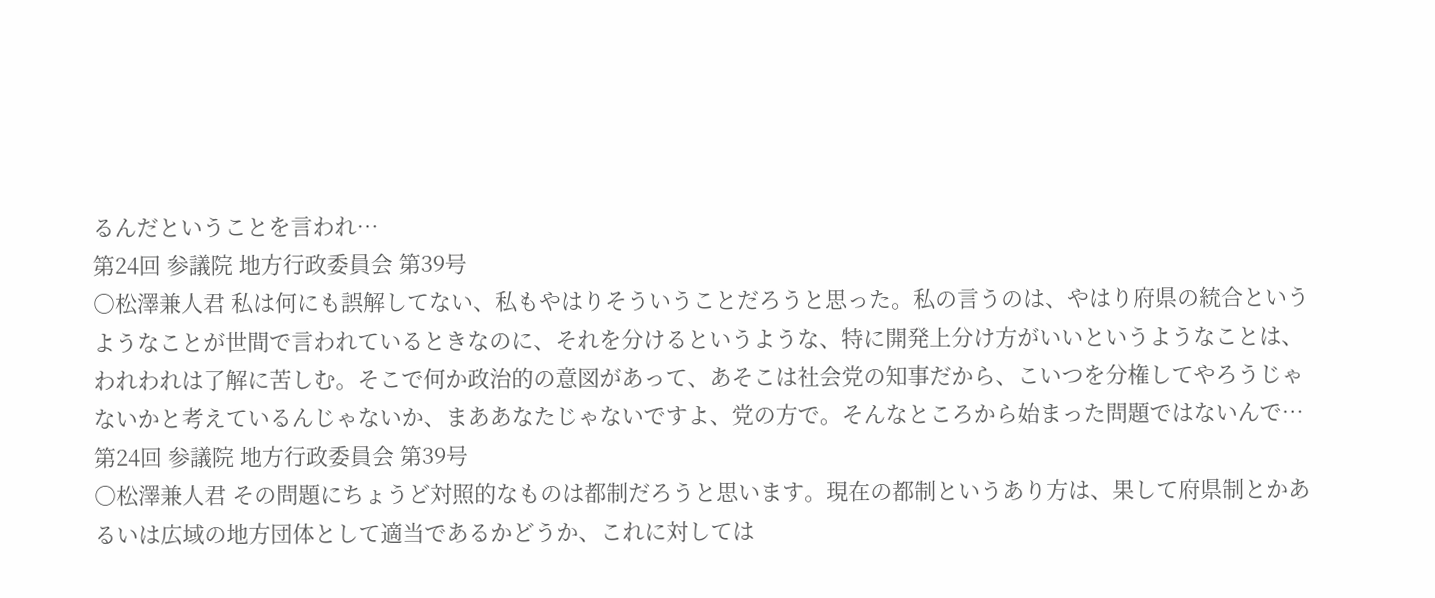るんだということを言われ…
第24回 参議院 地方行政委員会 第39号
○松澤兼人君 私は何にも誤解してない、私もやはりそういうことだろうと思った。私の言うのは、やはり府県の統合というようなことが世間で言われているときなのに、それを分けるというような、特に開発上分け方がいいというようなことは、われわれは了解に苦しむ。そこで何か政治的の意図があって、あそこは社会党の知事だから、こいつを分権してやろうじゃないかと考えているんじゃないか、まああなたじゃないですよ、党の方で。そんなところから始まった問題ではないんで…
第24回 参議院 地方行政委員会 第39号
○松澤兼人君 その問題にちょうど対照的なものは都制だろうと思います。現在の都制というあり方は、果して府県制とかあるいは広域の地方団体として適当であるかどうか、これに対しては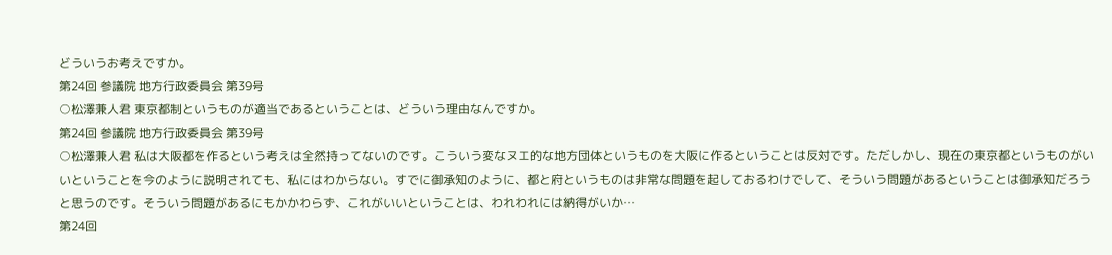どういうお考えですか。
第24回 参議院 地方行政委員会 第39号
○松澤兼人君 東京都制というものが適当であるということは、どういう理由なんですか。
第24回 参議院 地方行政委員会 第39号
○松澤兼人君 私は大阪都を作るという考えは全然持ってないのです。こういう変なヌエ的な地方団体というものを大阪に作るということは反対です。ただしかし、現在の東京都というものがいいということを今のように説明されても、私にはわからない。すでに御承知のように、都と府というものは非常な問題を起しておるわけでして、そういう問題があるということは御承知だろうと思うのです。そういう問題があるにもかかわらず、これがいいということは、われわれには納得がいか…
第24回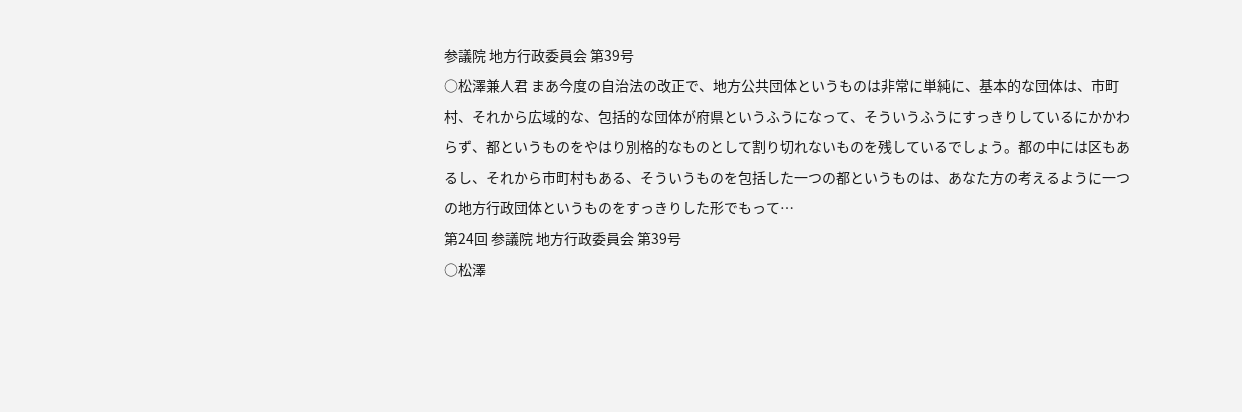参議院 地方行政委員会 第39号
○松澤兼人君 まあ今度の自治法の改正で、地方公共団体というものは非常に単純に、基本的な団体は、市町村、それから広域的な、包括的な団体が府県というふうになって、そういうふうにすっきりしているにかかわらず、都というものをやはり別格的なものとして割り切れないものを残しているでしょう。都の中には区もあるし、それから市町村もある、そういうものを包括した一つの都というものは、あなた方の考えるように一つの地方行政団体というものをすっきりした形でもって…
第24回 参議院 地方行政委員会 第39号
○松澤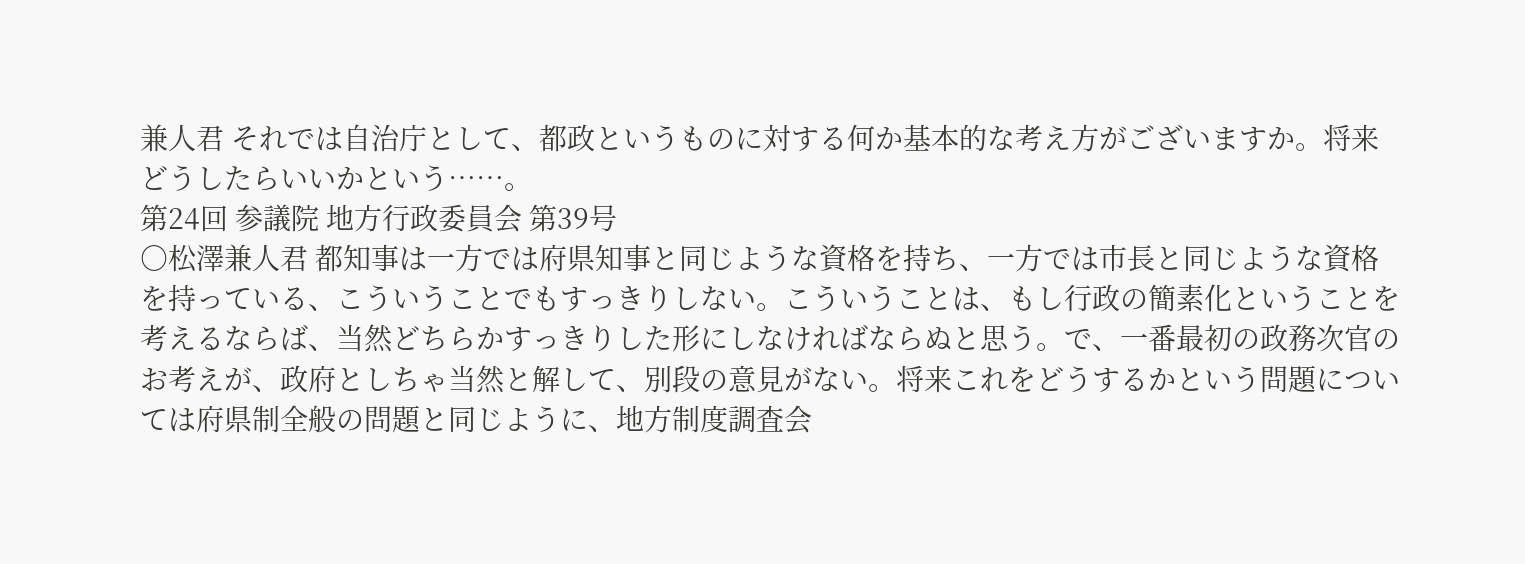兼人君 それでは自治庁として、都政というものに対する何か基本的な考え方がございますか。将来どうしたらいいかという……。
第24回 参議院 地方行政委員会 第39号
○松澤兼人君 都知事は一方では府県知事と同じような資格を持ち、一方では市長と同じような資格を持っている、こういうことでもすっきりしない。こういうことは、もし行政の簡素化ということを考えるならば、当然どちらかすっきりした形にしなければならぬと思う。で、一番最初の政務次官のお考えが、政府としちゃ当然と解して、別段の意見がない。将来これをどうするかという問題については府県制全般の問題と同じように、地方制度調査会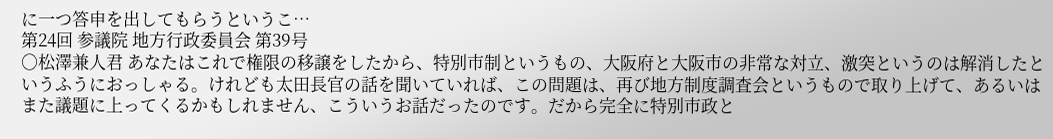に一つ答申を出してもらうというこ…
第24回 参議院 地方行政委員会 第39号
○松澤兼人君 あなたはこれで権限の移譲をしたから、特別市制というもの、大阪府と大阪市の非常な対立、激突というのは解消したというふうにおっしゃる。けれども太田長官の話を聞いていれば、この問題は、再び地方制度調査会というもので取り上げて、あるいはまた議題に上ってくるかもしれません、こういうお話だったのです。だから完全に特別市政と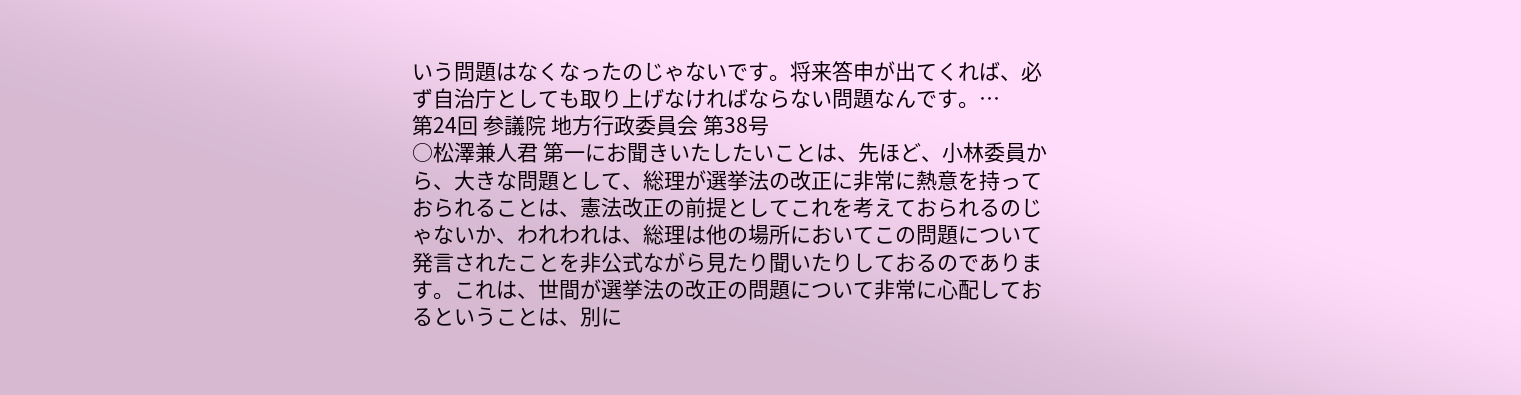いう問題はなくなったのじゃないです。将来答申が出てくれば、必ず自治庁としても取り上げなければならない問題なんです。…
第24回 参議院 地方行政委員会 第38号
○松澤兼人君 第一にお聞きいたしたいことは、先ほど、小林委員から、大きな問題として、総理が選挙法の改正に非常に熱意を持っておられることは、憲法改正の前提としてこれを考えておられるのじゃないか、われわれは、総理は他の場所においてこの問題について発言されたことを非公式ながら見たり聞いたりしておるのであります。これは、世間が選挙法の改正の問題について非常に心配しておるということは、別に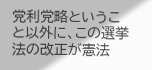党利党略ということ以外に、この選挙法の改正が憲法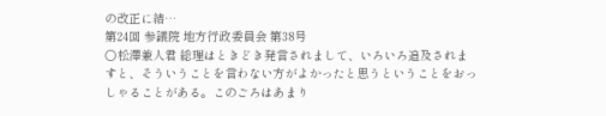の改正に結…
第24回 参議院 地方行政委員会 第38号
○松澤兼人君 総理はときどき発言されまして、いろいろ追及されますと、そういうことを言わない方がよかったと思うということをおっしゃることがある。このごろはあまり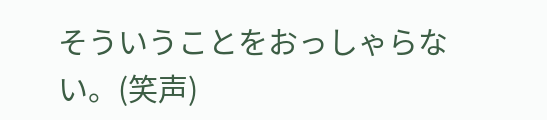そういうことをおっしゃらない。(笑声)